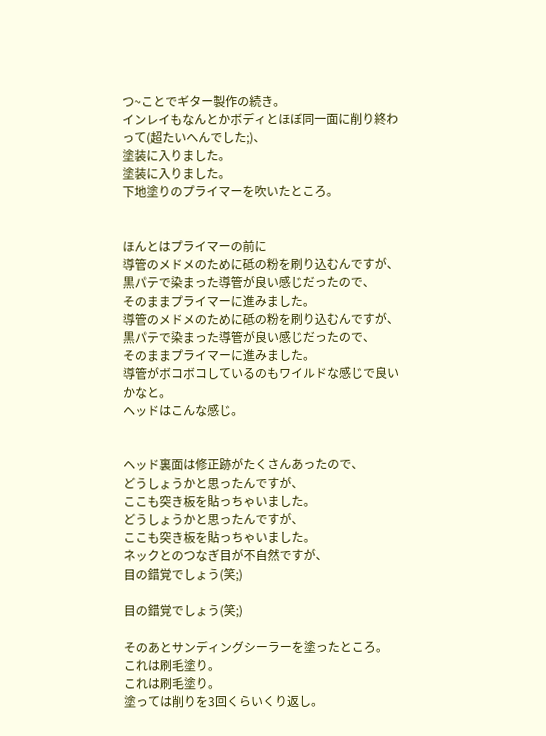つ~ことでギター製作の続き。
インレイもなんとかボディとほぼ同一面に削り終わって(超たいへんでした;)、
塗装に入りました。
塗装に入りました。
下地塗りのプライマーを吹いたところ。


ほんとはプライマーの前に
導管のメドメのために砥の粉を刷り込むんですが、
黒パテで染まった導管が良い感じだったので、
そのままプライマーに進みました。
導管のメドメのために砥の粉を刷り込むんですが、
黒パテで染まった導管が良い感じだったので、
そのままプライマーに進みました。
導管がボコボコしているのもワイルドな感じで良いかなと。
ヘッドはこんな感じ。


ヘッド裏面は修正跡がたくさんあったので、
どうしょうかと思ったんですが、
ここも突き板を貼っちゃいました。
どうしょうかと思ったんですが、
ここも突き板を貼っちゃいました。
ネックとのつなぎ目が不自然ですが、
目の錯覚でしょう(笑;)

目の錯覚でしょう(笑;)

そのあとサンディングシーラーを塗ったところ。
これは刷毛塗り。
これは刷毛塗り。
塗っては削りを3回くらいくり返し。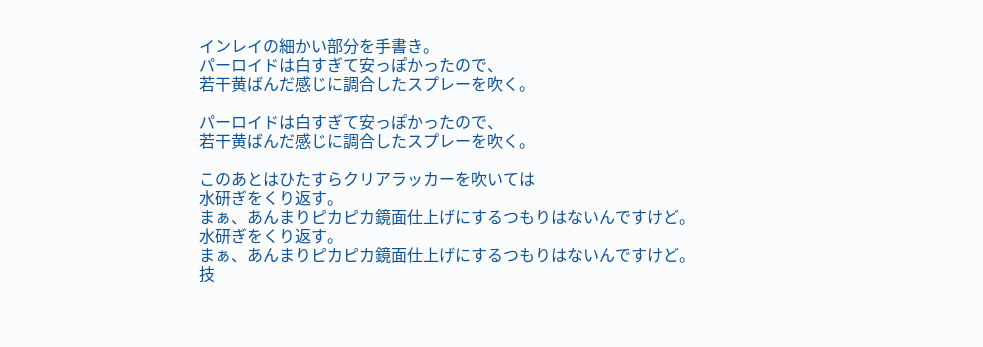インレイの細かい部分を手書き。
パーロイドは白すぎて安っぽかったので、
若干黄ばんだ感じに調合したスプレーを吹く。

パーロイドは白すぎて安っぽかったので、
若干黄ばんだ感じに調合したスプレーを吹く。

このあとはひたすらクリアラッカーを吹いては
水研ぎをくり返す。
まぁ、あんまりピカピカ鏡面仕上げにするつもりはないんですけど。
水研ぎをくり返す。
まぁ、あんまりピカピカ鏡面仕上げにするつもりはないんですけど。
技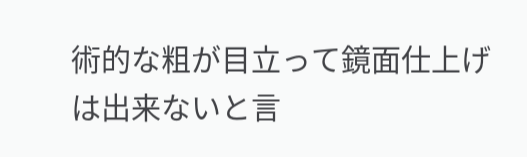術的な粗が目立って鏡面仕上げは出来ないと言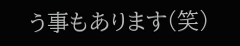う事もあります(笑)